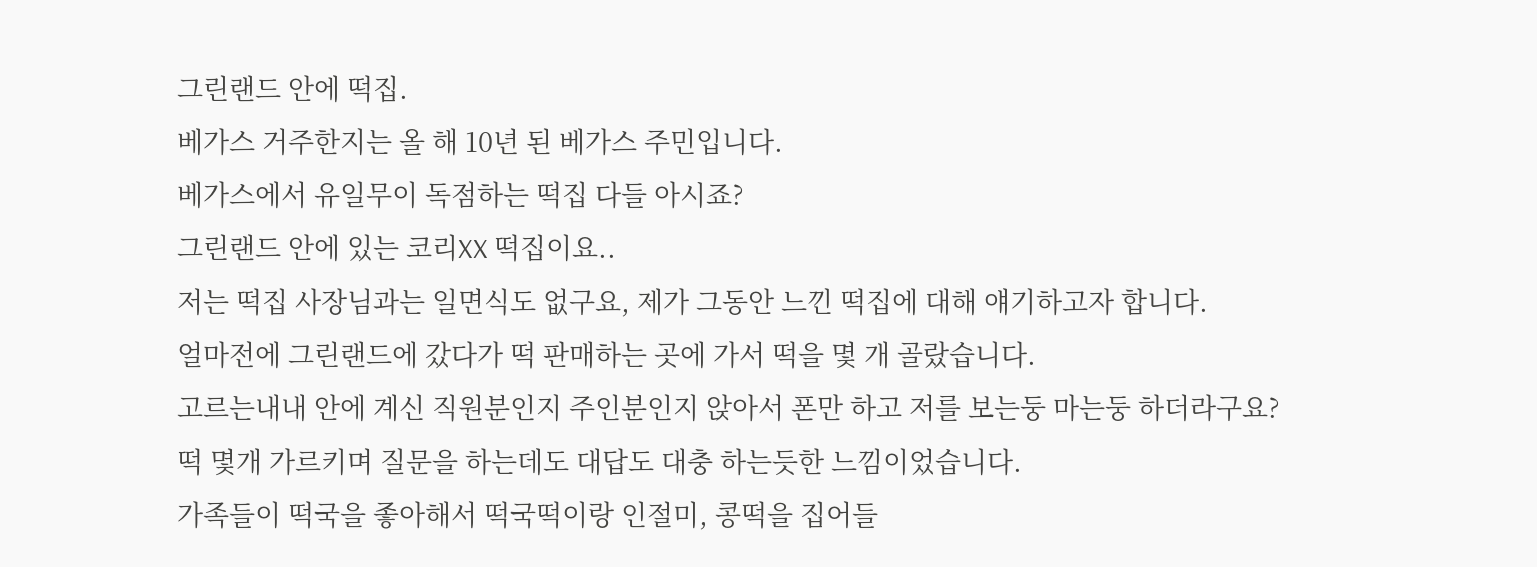그린랜드 안에 떡집.
베가스 거주한지는 올 해 10년 된 베가스 주민입니다.
베가스에서 유일무이 독점하는 떡집 다들 아시죠?
그린랜드 안에 있는 코리XX 떡집이요..
저는 떡집 사장님과는 일면식도 없구요, 제가 그동안 느낀 떡집에 대해 얘기하고자 합니다.
얼마전에 그린랜드에 갔다가 떡 판매하는 곳에 가서 떡을 몇 개 골랐습니다.
고르는내내 안에 계신 직원분인지 주인분인지 앉아서 폰만 하고 저를 보는둥 마는둥 하더라구요?
떡 몇개 가르키며 질문을 하는데도 대답도 대충 하는듯한 느낌이었습니다.
가족들이 떡국을 좋아해서 떡국떡이랑 인절미, 콩떡을 집어들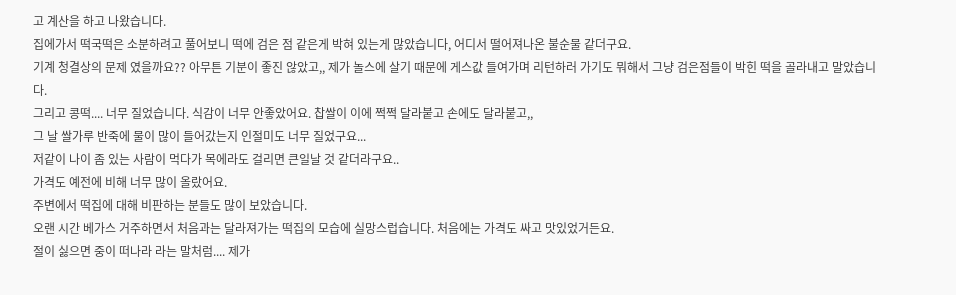고 계산을 하고 나왔습니다.
집에가서 떡국떡은 소분하려고 풀어보니 떡에 검은 점 같은게 박혀 있는게 많았습니다, 어디서 떨어져나온 불순물 같더구요.
기계 청결상의 문제 였을까요?? 아무튼 기분이 좋진 않았고,, 제가 놀스에 살기 때문에 게스값 들여가며 리턴하러 가기도 뭐해서 그냥 검은점들이 박힌 떡을 골라내고 말았습니다.
그리고 콩떡.... 너무 질었습니다. 식감이 너무 안좋았어요. 찹쌀이 이에 쩍쩍 달라붙고 손에도 달라붙고,,
그 날 쌀가루 반죽에 물이 많이 들어갔는지 인절미도 너무 질었구요...
저같이 나이 좀 있는 사람이 먹다가 목에라도 걸리면 큰일날 것 같더라구요..
가격도 예전에 비해 너무 많이 올랐어요.
주변에서 떡집에 대해 비판하는 분들도 많이 보았습니다.
오랜 시간 베가스 거주하면서 처음과는 달라져가는 떡집의 모습에 실망스럽습니다. 처음에는 가격도 싸고 맛있었거든요.
절이 싫으면 중이 떠나라 라는 말처럼.... 제가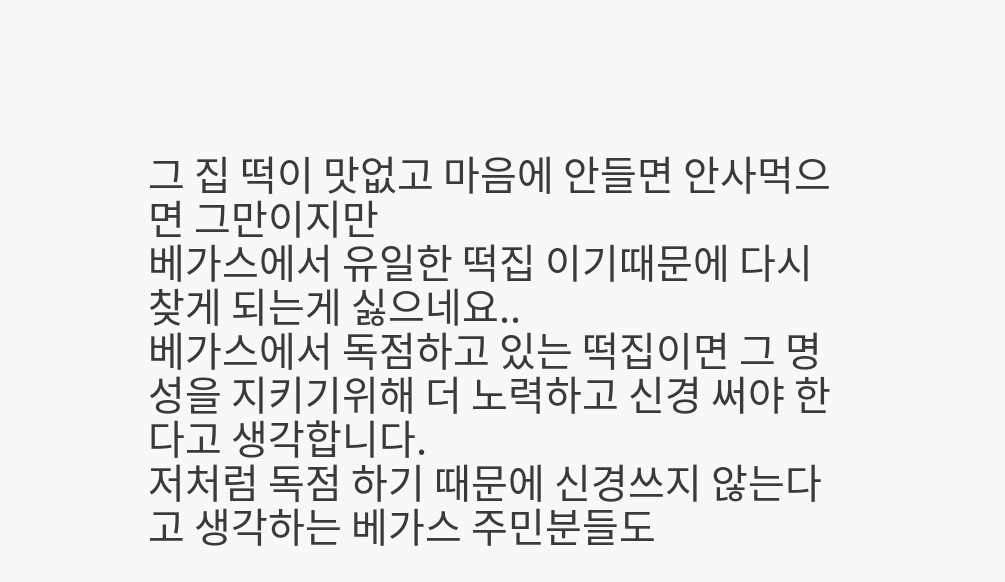그 집 떡이 맛없고 마음에 안들면 안사먹으면 그만이지만
베가스에서 유일한 떡집 이기때문에 다시 찾게 되는게 싫으네요..
베가스에서 독점하고 있는 떡집이면 그 명성을 지키기위해 더 노력하고 신경 써야 한다고 생각합니다.
저처럼 독점 하기 때문에 신경쓰지 않는다고 생각하는 베가스 주민분들도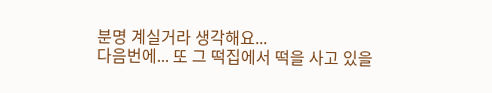분명 계실거라 생각해요...
다음번에... 또 그 떡집에서 떡을 사고 있을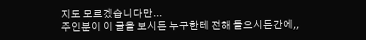지도 모르겠습니다만...
주인분이 이 글을 보시든 누구한테 전해 들으시든간에,,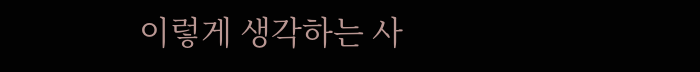이렇게 생각하는 사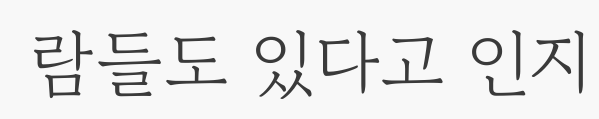람들도 있다고 인지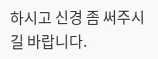하시고 신경 좀 써주시길 바랍니다.